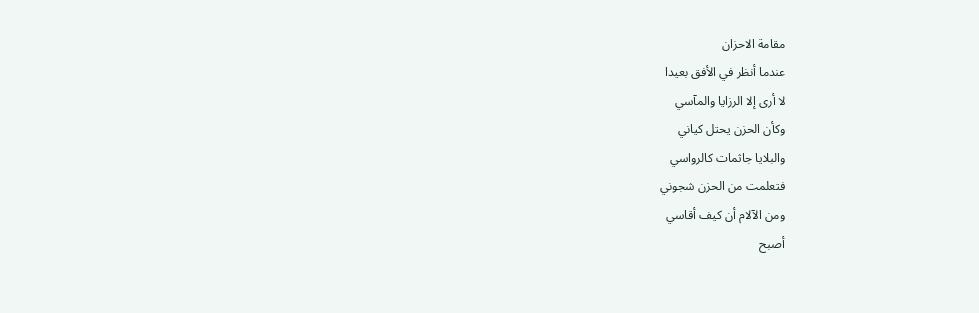مقامة الاحزان
عندما أنظر في الأفق بعيدا
لا أرى إلا الرزايا والمآسي
وكأن الحزن يحتل كياني
والبلايا جاثمات كالرواسي
فتعلمت من الحزن شجوني
ومن الآلام أن كيف أقاسي
أصبح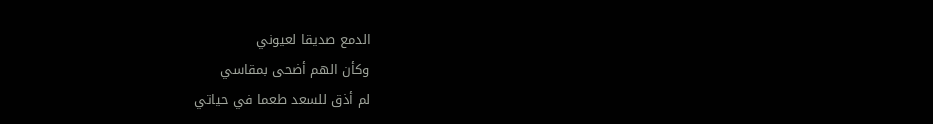الدمع صديقا لعيوني
وكأن الهم أضحى بمقاسي
لم أذق للسعد طعما في حياتي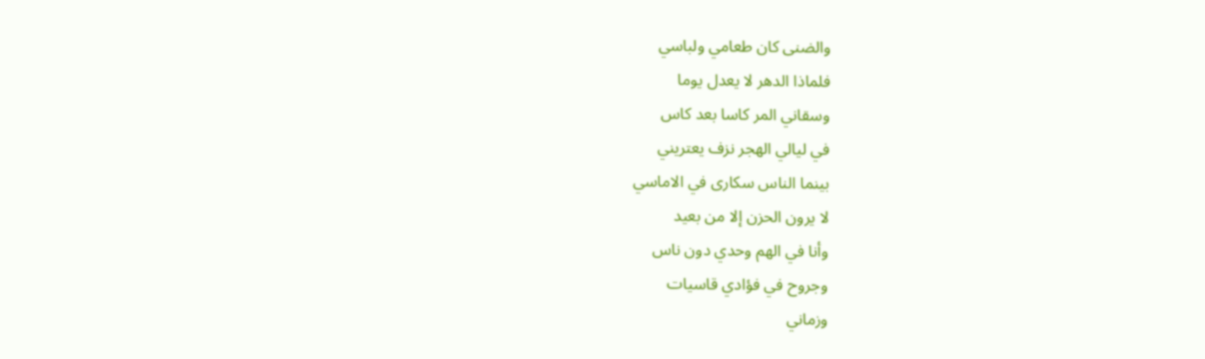والضنى كان طعامي ولباسي
فلماذا الدهر لا يعدل يوما
وسقاني المر كاسا بعد كاس
في ليالي الهجر نزف يعتريني
بينما الناس سكارى في الاماسي
لا يرون الحزن إلا من بعيد
وأنا في الهم وحدي دون ناس
وجروح في فؤادي قاسيات
وزماني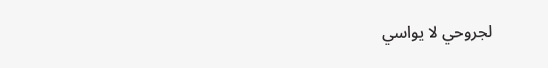لجروحي لا يواسي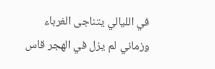في الليالي يتناجى الغرباء
وزماني لم يزل في الهجر قاس